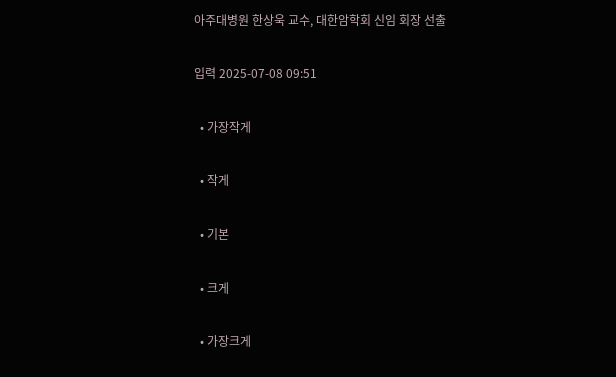아주대병원 한상욱 교수, 대한암학회 신임 회장 선출

입력 2025-07-08 09:51

  • 가장작게

  • 작게

  • 기본

  • 크게

  • 가장크게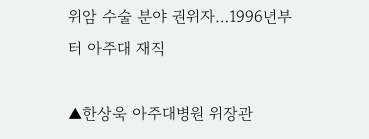위암 수술 분야 권위자…1996년부터 아주대 재직

▲한상욱 아주대병원 위장관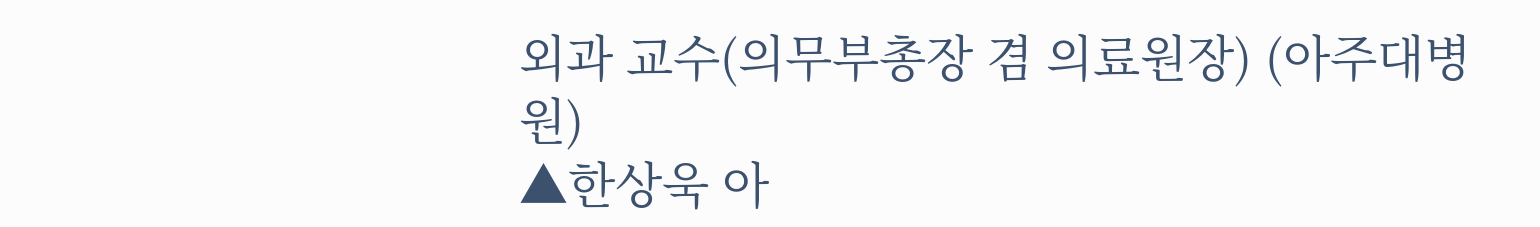외과 교수(의무부총장 겸 의료원장) (아주대병원)
▲한상욱 아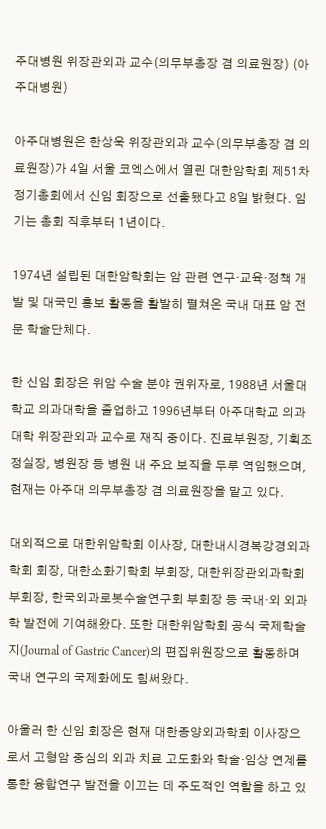주대병원 위장관외과 교수(의무부총장 겸 의료원장) (아주대병원)

아주대병원은 한상욱 위장관외과 교수(의무부총장 겸 의료원장)가 4일 서울 코엑스에서 열린 대한암학회 제51차 정기총회에서 신임 회장으로 선출됐다고 8일 밝혔다. 임기는 총회 직후부터 1년이다.

1974년 설립된 대한암학회는 암 관련 연구·교육·정책 개발 및 대국민 홍보 활동을 활발히 펼쳐온 국내 대표 암 전문 학술단체다.

한 신임 회장은 위암 수술 분야 권위자로, 1988년 서울대학교 의과대학을 졸업하고 1996년부터 아주대학교 의과대학 위장관외과 교수로 재직 중이다. 진료부원장, 기획조정실장, 병원장 등 병원 내 주요 보직을 두루 역임했으며, 현재는 아주대 의무부총장 겸 의료원장을 맡고 있다.

대외적으로 대한위암학회 이사장, 대한내시경복강경외과학회 회장, 대한소화기학회 부회장, 대한위장관외과학회 부회장, 한국외과로봇수술연구회 부회장 등 국내·외 외과학 발전에 기여해왔다. 또한 대한위암학회 공식 국제학술지(Journal of Gastric Cancer)의 편집위원장으로 활동하며 국내 연구의 국제화에도 힘써왔다.

아울러 한 신임 회장은 현재 대한종양외과학회 이사장으로서 고형암 중심의 외과 치료 고도화와 학술·임상 연계를 통한 융합연구 발전을 이끄는 데 주도적인 역할을 하고 있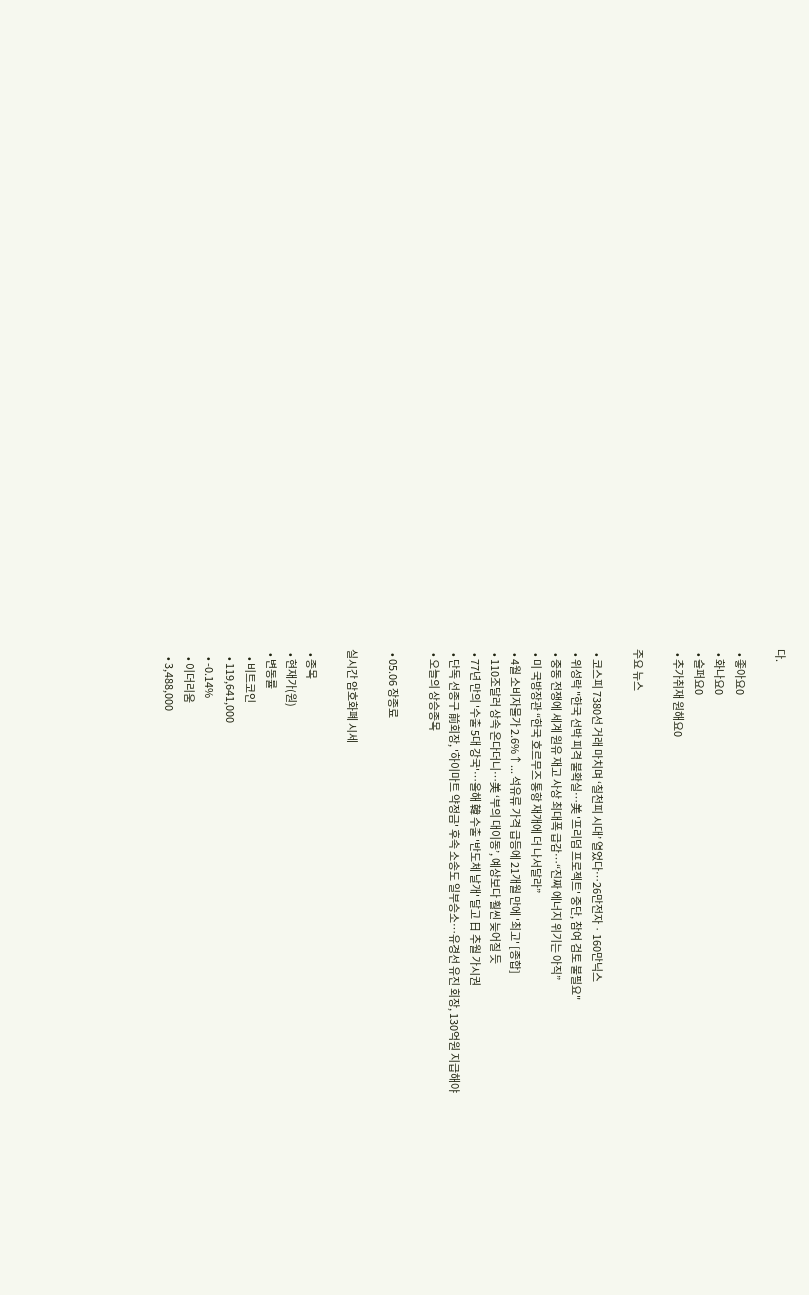다.

  • 좋아요0
  • 화나요0
  • 슬퍼요0
  • 추가취재 원해요0

주요 뉴스

  • 코스피 7380선 거래 마치며 ‘칠천피 시대’ 열었다⋯26만전자ㆍ160만닉스
  • 위성락 "한국 선박 피격 불확실⋯美 '프리덤 프로젝트' 중단, 참여 검토 불필요"
  • 중동 전쟁에 세계 원유 재고 사상 최대폭 급감⋯“진짜 에너지 위기는 아직”
  • 미 국방장관 “한국 호르무즈 통항 재개에 더 나서달라”
  • 4월 소비자물가 2.6%↑... 석유류 가격 급등에 21개월 만에 '최고' [종합]
  • 110조달러 상속 온다더니…美 ‘부의 대이동’, 예상보다 훨씬 늦어질 듯
  • 77년 만의 '수출 5대 강국'⋯올해 韓 수출 '반도체 날개' 달고 日 추월 가시권
  • 단독 선종구 前회장, '하이마트 약정금' 후속 소송도 일부승소…유경선 유진 회장, 130억원 지급해야
  • 오늘의 상승종목

  • 05.06 장종료

실시간 암호화폐 시세

  • 종목
  • 현재가(원)
  • 변동률
    • 비트코인
    • 119,641,000
    • -0.14%
    • 이더리움
    • 3,488,000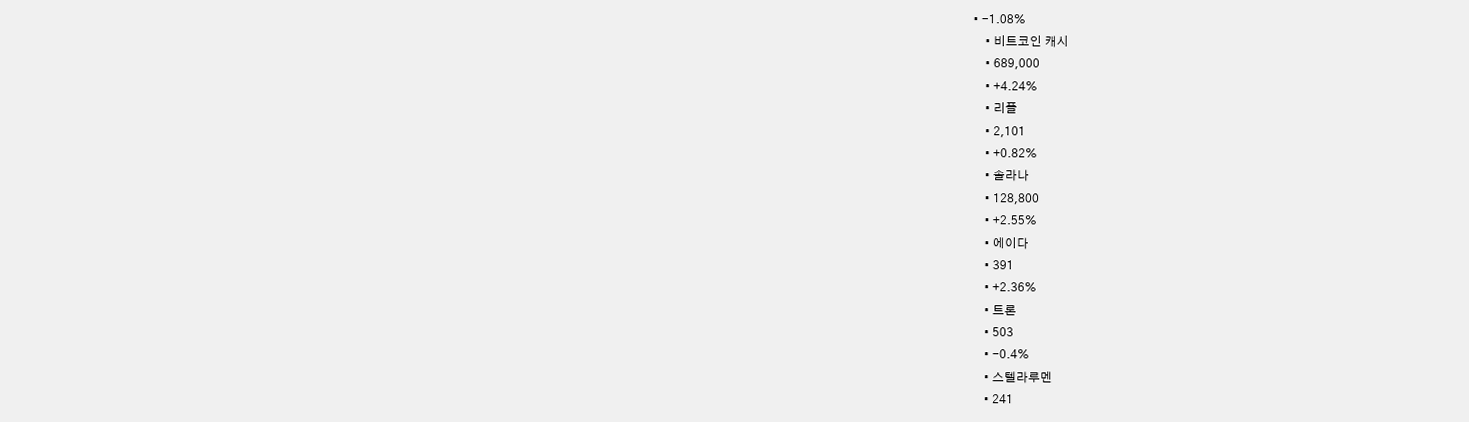• -1.08%
    • 비트코인 캐시
    • 689,000
    • +4.24%
    • 리플
    • 2,101
    • +0.82%
    • 솔라나
    • 128,800
    • +2.55%
    • 에이다
    • 391
    • +2.36%
    • 트론
    • 503
    • -0.4%
    • 스텔라루멘
    • 241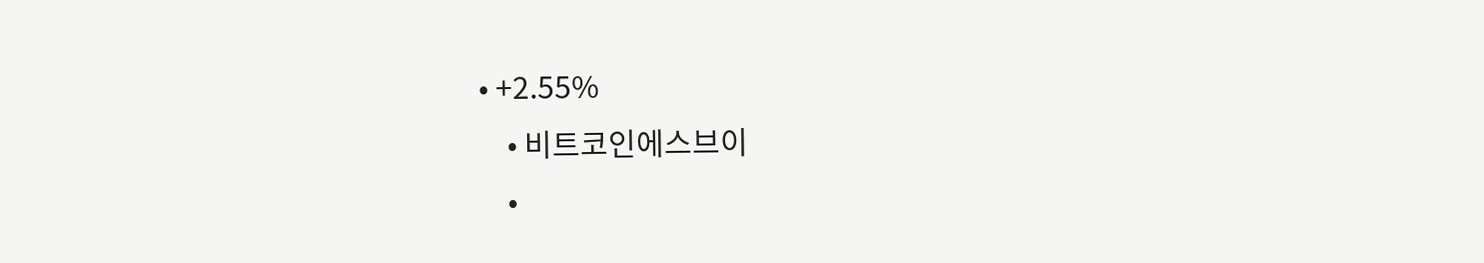• +2.55%
    • 비트코인에스브이
    •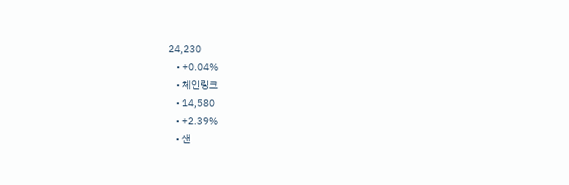24,230
    • +0.04%
    • 체인링크
    • 14,580
    • +2.39%
    • 샌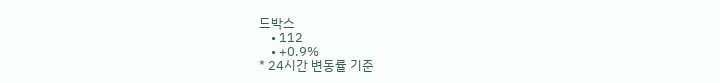드박스
    • 112
    • +0.9%
* 24시간 변동률 기준